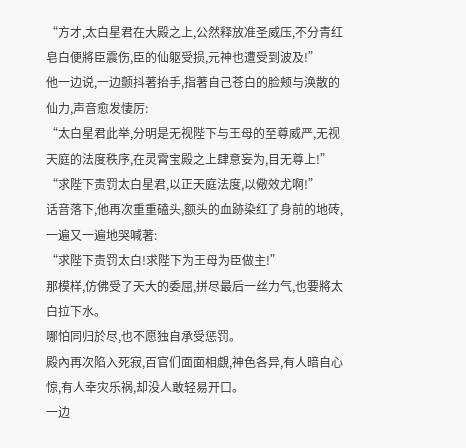“方才,太白星君在大殿之上,公然释放准圣威压,不分青红皂白便將臣震伤,臣的仙躯受损,元神也遭受到波及!”
他一边说,一边颤抖著抬手,指著自己苍白的脸颊与涣散的仙力,声音愈发悽厉:
“太白星君此举,分明是无视陛下与王母的至尊威严,无视天庭的法度秩序,在灵霄宝殿之上肆意妄为,目无尊上!”
“求陛下责罚太白星君,以正天庭法度,以儆效尤啊!”
话音落下,他再次重重磕头,额头的血跡染红了身前的地砖,一遍又一遍地哭喊著:
“求陛下责罚太白!求陛下为王母为臣做主!”
那模样,仿佛受了天大的委屈,拼尽最后一丝力气,也要將太白拉下水。
哪怕同归於尽,也不愿独自承受惩罚。
殿內再次陷入死寂,百官们面面相覷,神色各异,有人暗自心惊,有人幸灾乐祸,却没人敢轻易开口。
一边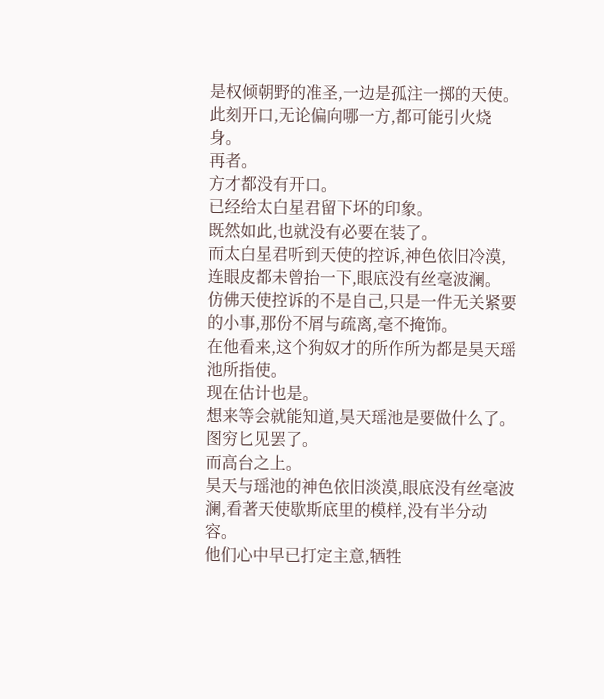是权倾朝野的准圣,一边是孤注一掷的天使。
此刻开口,无论偏向哪一方,都可能引火烧身。
再者。
方才都没有开口。
已经给太白星君留下坏的印象。
既然如此,也就没有必要在装了。
而太白星君听到天使的控诉,神色依旧冷漠,连眼皮都未曾抬一下,眼底没有丝毫波澜。
仿佛天使控诉的不是自己,只是一件无关紧要的小事,那份不屑与疏离,毫不掩饰。
在他看来,这个狗奴才的所作所为都是昊天瑶池所指使。
现在估计也是。
想来等会就能知道,昊天瑶池是要做什么了。
图穷匕见罢了。
而高台之上。
昊天与瑶池的神色依旧淡漠,眼底没有丝毫波澜,看著天使歇斯底里的模样,没有半分动容。
他们心中早已打定主意,牺牲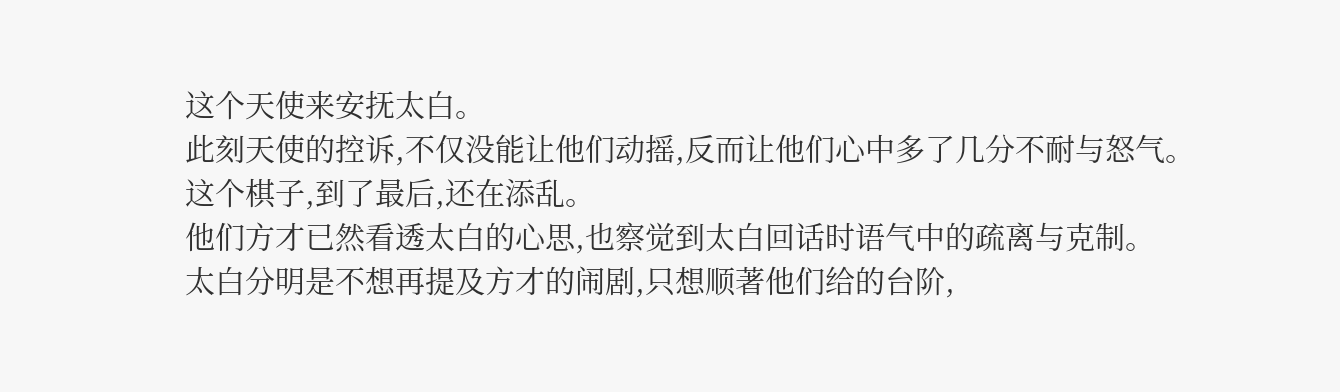这个天使来安抚太白。
此刻天使的控诉,不仅没能让他们动摇,反而让他们心中多了几分不耐与怒气。
这个棋子,到了最后,还在添乱。
他们方才已然看透太白的心思,也察觉到太白回话时语气中的疏离与克制。
太白分明是不想再提及方才的闹剧,只想顺著他们给的台阶,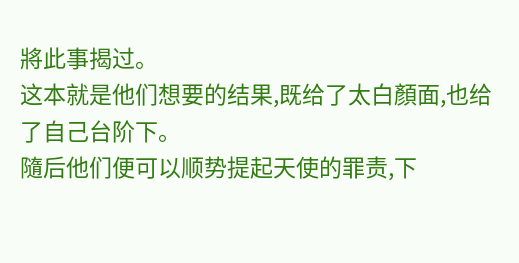將此事揭过。
这本就是他们想要的结果,既给了太白顏面,也给了自己台阶下。
隨后他们便可以顺势提起天使的罪责,下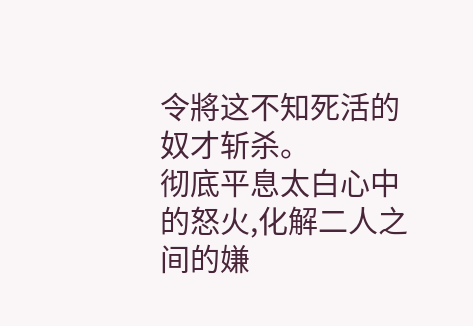令將这不知死活的奴才斩杀。
彻底平息太白心中的怒火,化解二人之间的嫌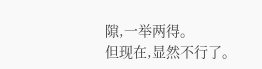隙,一举两得。
但现在,显然不行了。